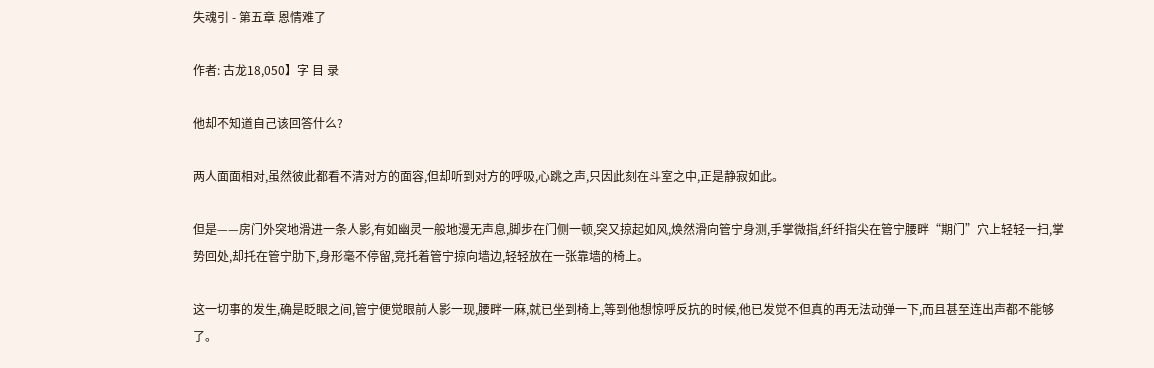失魂引 - 第五章 恩情难了

作者: 古龙18,050】字 目 录

他却不知道自己该回答什么?

两人面面相对,虽然彼此都看不清对方的面容,但却听到对方的呼吸,心跳之声,只因此刻在斗室之中,正是静寂如此。

但是——房门外突地滑进一条人影,有如幽灵一般地漫无声息,脚步在门侧一顿,突又掠起如风,焕然滑向管宁身测,手掌微指,纤纤指尖在管宁腰畔“期门”穴上轻轻一扫,掌势回处,却托在管宁肋下,身形毫不停留,竞托着管宁掠向墙边,轻轻放在一张靠墙的椅上。

这一切事的发生,确是眨眼之间,管宁便觉眼前人影一现,腰畔一麻,就已坐到椅上,等到他想惊呼反抗的时候,他已发觉不但真的再无法动弹一下,而且甚至连出声都不能够了。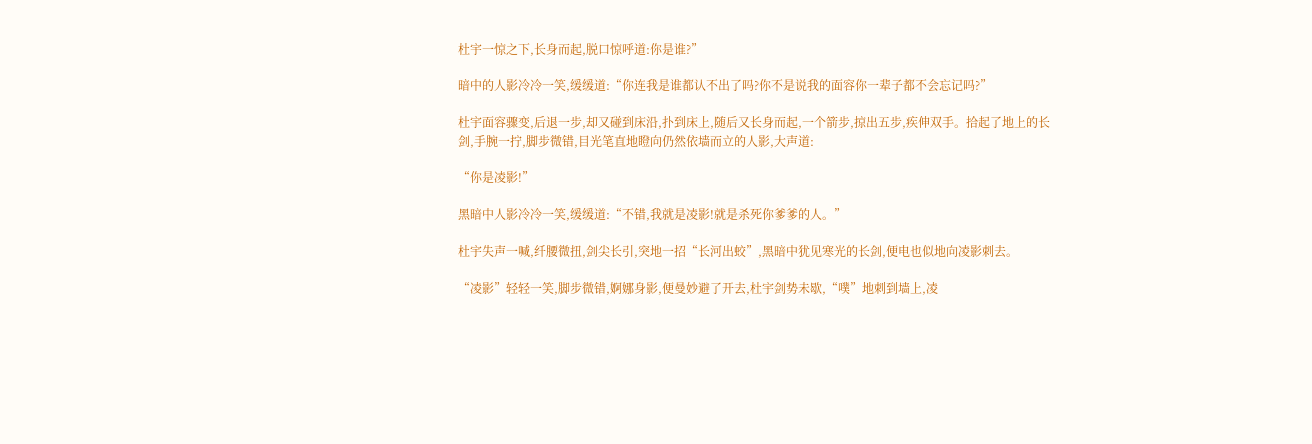杜宇一惊之下,长身而起,脱口惊呼道:你是谁?”

暗中的人影冷冷一笑,缓缓道:“你连我是谁都认不出了吗?你不是说我的面容你一辈子都不会忘记吗?”

杜宇面容骤变,后退一步,却又碰到床沿,扑到床上,随后又长身而起,一个箭步,掠出五步,疾伸双手。拾起了地上的长剑,手腕一拧,脚步微错,目光笔直地瞪向仍然依墙而立的人影,大声道:

“你是凌影!”

黑暗中人影冷冷一笑,缓缓道:“不错,我就是凌影!就是杀死你爹爹的人。”

杜宇失声一喊,纤腰微扭,剑尖长引,突地一招“长河出蛟”,黑暗中犹见寒光的长剑,便电也似地向凌影刺去。

“凌影”轻轻一笑,脚步微错,婀娜身影,便曼妙避了开去,杜宇剑势未歇,“噗”地刺到墙上,凌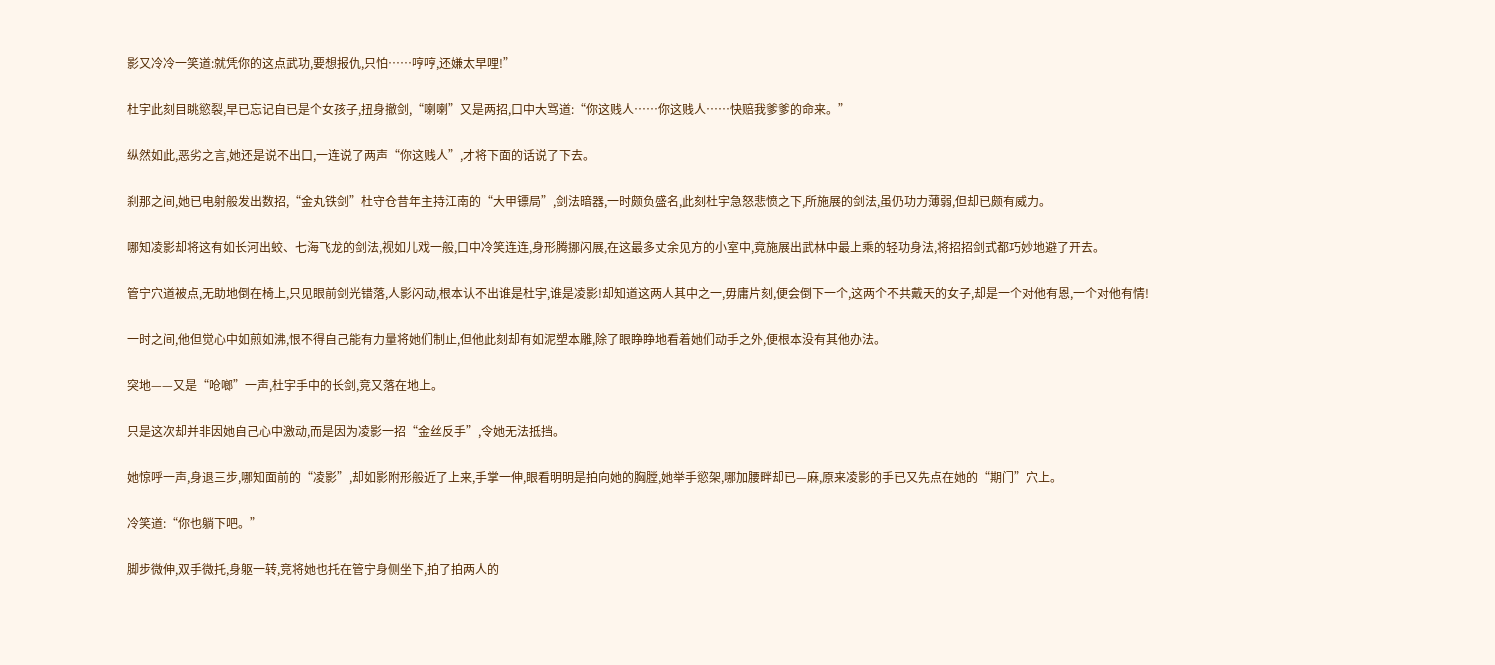影又冷冷一笑道:就凭你的这点武功,要想报仇,只怕……哼哼,还嫌太早哩!”

杜宇此刻目眺慾裂,早已忘记自已是个女孩子,扭身撤剑,“喇喇”又是两招,口中大骂道:“你这贱人……你这贱人……快赔我爹爹的命来。”

纵然如此,恶劣之言,她还是说不出口,一连说了两声“你这贱人”,才将下面的话说了下去。

刹那之间,她已电射般发出数招,“金丸铁剑”杜守仓昔年主持江南的“大甲镖局”,剑法暗器,一时颇负盛名,此刻杜宇急怒悲愤之下,所施展的剑法,虽仍功力薄弱,但却已颇有威力。

哪知凌影却将这有如长河出蛟、七海飞龙的剑法,视如儿戏一般,口中冷笑连连,身形腾挪闪展,在这最多丈余见方的小室中,竟施展出武林中最上乘的轻功身法,将招招剑式都巧妙地避了开去。

管宁穴道被点,无助地倒在椅上,只见眼前剑光错落,人影闪动,根本认不出谁是杜宇,谁是凌影!却知道这两人其中之一,毋庸片刻,便会倒下一个,这两个不共戴天的女子,却是一个对他有恩,一个对他有情!

一时之间,他但觉心中如煎如沸,恨不得自己能有力量将她们制止,但他此刻却有如泥塑本雕,除了眼睁睁地看着她们动手之外,便根本没有其他办法。

突地——又是“呛啷”一声,杜宇手中的长剑,竞又落在地上。

只是这次却并非因她自己心中激动,而是因为凌影一招“金丝反手”,令她无法抵挡。

她惊呼一声,身退三步,哪知面前的“凌影”,却如影附形般近了上来,手掌一伸,眼看明明是拍向她的胸膛,她举手慾架,哪加腰畔却已—麻,原来凌影的手已又先点在她的“期门”穴上。

冷笑道:“你也躺下吧。”

脚步微伸,双手微托,身躯一转,竞将她也托在管宁身侧坐下,拍了拍两人的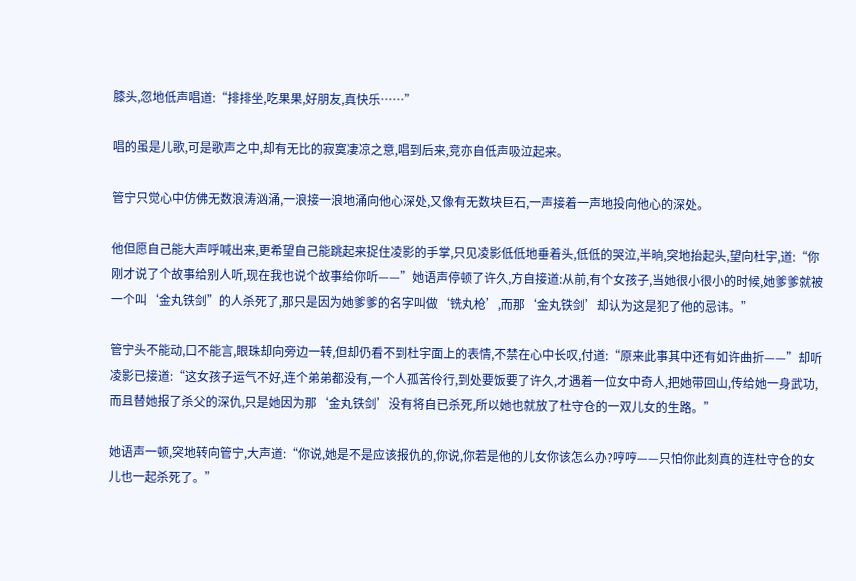膝头,忽地低声唱道:“排排坐,吃果果,好朋友,真快乐……”

唱的虽是儿歌,可是歌声之中,却有无比的寂寞凄凉之意,唱到后来,竞亦自低声吸泣起来。

管宁只觉心中仿佛无数浪涛汹涌,一浪接一浪地涌向他心深处,又像有无数块巨石,一声接着一声地投向他心的深处。

他但愿自己能大声呼喊出来,更希望自己能跳起来捉住凌影的手掌,只见凌影低低地垂着头,低低的哭泣,半晌,突地抬起头,望向杜宇,道:“你刚才说了个故事给别人听,现在我也说个故事给你听——”她语声停顿了许久,方自接道:从前,有个女孩子,当她很小很小的时候,她爹爹就被一个叫‘金丸铁剑”的人杀死了,那只是因为她爹爹的名字叫做‘铣丸枪’,而那‘金丸铁剑’却认为这是犯了他的忌讳。”

管宁头不能动,口不能言,眼珠却向旁边一转,但却仍看不到杜宇面上的表情,不禁在心中长叹,付道:“原来此事其中还有如许曲折——”却听凌影已接道:“这女孩子运气不好,连个弟弟都没有,一个人孤苦伶行,到处要饭要了许久,才遇着一位女中奇人,把她带回山,传给她一身武功,而且替她报了杀父的深仇,只是她因为那‘金丸铁剑’没有将自已杀死,所以她也就放了杜守仓的一双儿女的生路。”

她语声一顿,突地转向管宁,大声道:“你说,她是不是应该报仇的,你说,你若是他的儿女你该怎么办?哼哼——只怕你此刻真的连杜守仓的女儿也一起杀死了。”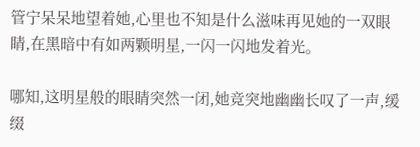管宁呆呆地望着她,心里也不知是什么滋味再见她的一双眼睛,在黑暗中有如两颗明星,一闪一闪地发着光。

哪知,这明星般的眼睛突然一闭,她竞突地幽幽长叹了一声,缓缀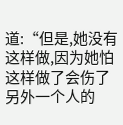道:“但是,她没有这样做,因为她怕这样做了会伤了另外一个人的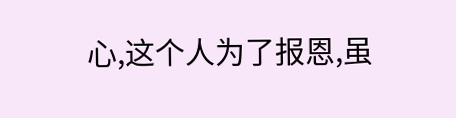心,这个人为了报恩,虽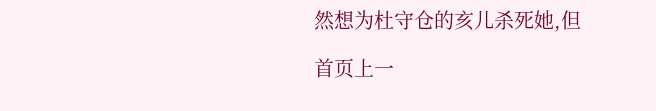然想为杜守仓的亥儿杀死她,但

首页上一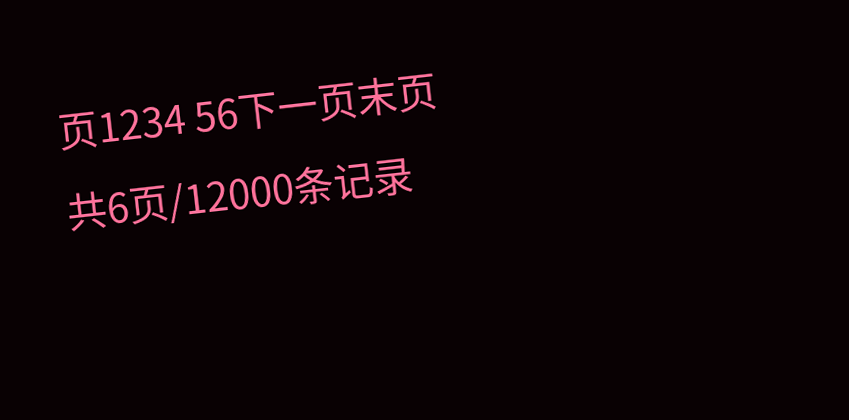页1234 56下一页末页共6页/12000条记录